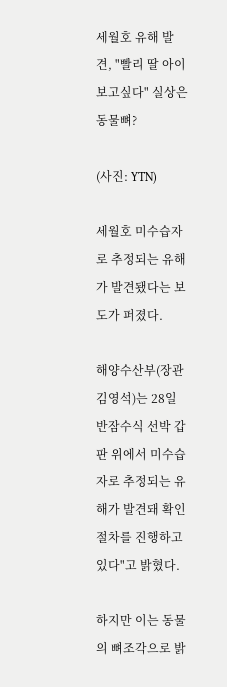세월호 유해 발견, "빨리 딸 아이 보고싶다" 실상은 동물뼈?

(사진: YTN)

세월호 미수습자로 추정되는 유해가 발견됐다는 보도가 퍼졌다.

해양수산부(장관 김영석)는 28일 반잠수식 선박 갑판 위에서 미수습자로 추정되는 유해가 발견돼 확인 절차를 진행하고 있다"고 밝혔다.

하지만 이는 동물의 뼈조각으로 밝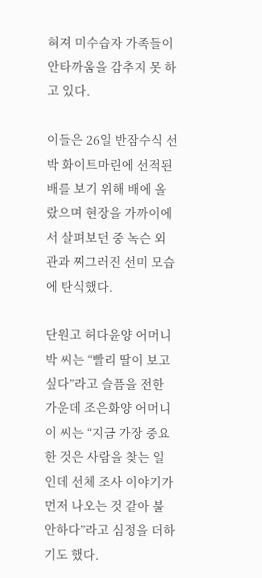혀져 미수습자 가족들이 안타까움을 감추지 못 하고 있다.

이들은 26일 반잠수식 선박 화이트마린에 선적된 배를 보기 위해 배에 올랐으며 현장을 가까이에서 살펴보던 중 녹슨 외관과 찌그러진 선미 모습에 탄식했다.

단원고 허다윤양 어머니 박 씨는 “빨리 딸이 보고 싶다”라고 슬픔을 전한 가운데 조은화양 어머니 이 씨는 “지금 가장 중요한 것은 사람을 찾는 일인데 선체 조사 이야기가 먼저 나오는 것 같아 불안하다”라고 심정을 더하기도 했다.